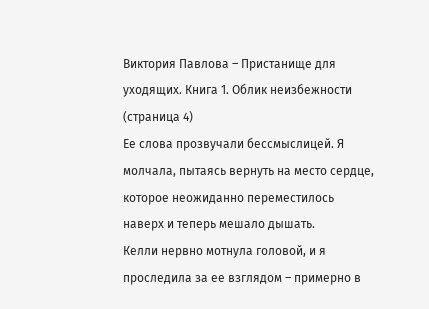Виктория Павлова – Пристанище для уходящих. Книга 1. Облик неизбежности (страница 4)
Ее слова прозвучали бессмыслицей. Я молчала, пытаясь вернуть на место сердце, которое неожиданно переместилось наверх и теперь мешало дышать.
Келли нервно мотнула головой, и я проследила за ее взглядом – примерно в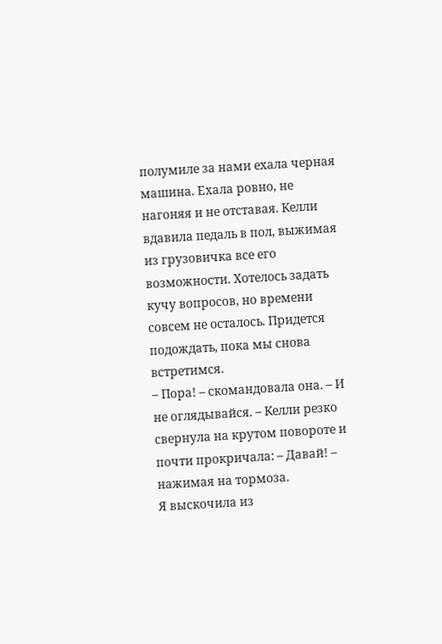полумиле за нами ехала черная машина. Ехала ровно, не нагоняя и не отставая. Келли вдавила педаль в пол, выжимая из грузовичка все его возможности. Хотелось задать кучу вопросов, но времени совсем не осталось. Придется подождать, пока мы снова встретимся.
– Пора! – скомандовала она. – И не оглядывайся. – Келли резко свернула на крутом повороте и почти прокричала: – Давай! – нажимая на тормоза.
Я выскочила из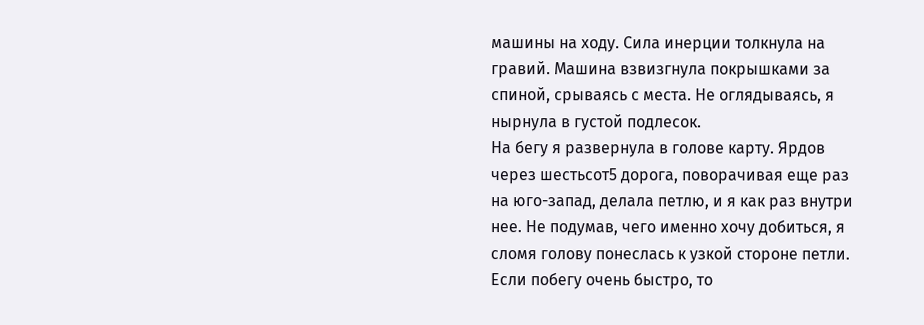машины на ходу. Сила инерции толкнула на гравий. Машина взвизгнула покрышками за спиной, срываясь с места. Не оглядываясь, я нырнула в густой подлесок.
На бегу я развернула в голове карту. Ярдов через шестьсот5 дорога, поворачивая еще раз на юго-запад, делала петлю, и я как раз внутри нее. Не подумав, чего именно хочу добиться, я сломя голову понеслась к узкой стороне петли. Если побегу очень быстро, то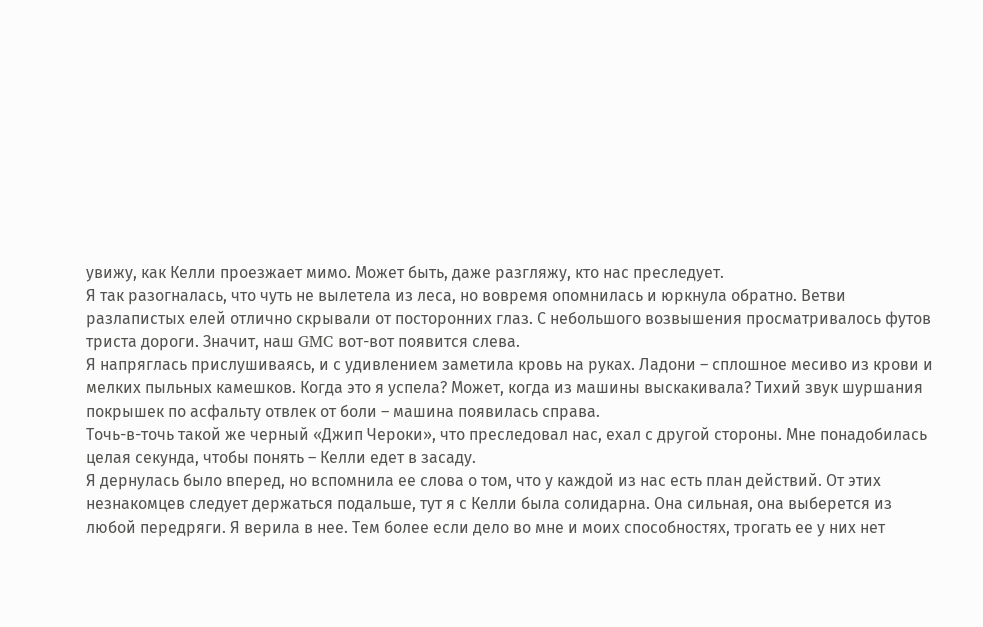увижу, как Келли проезжает мимо. Может быть, даже разгляжу, кто нас преследует.
Я так разогналась, что чуть не вылетела из леса, но вовремя опомнилась и юркнула обратно. Ветви разлапистых елей отлично скрывали от посторонних глаз. С небольшого возвышения просматривалось футов триста дороги. Значит, наш GMC вот-вот появится слева.
Я напряглась прислушиваясь, и с удивлением заметила кровь на руках. Ладони – сплошное месиво из крови и мелких пыльных камешков. Когда это я успела? Может, когда из машины выскакивала? Тихий звук шуршания покрышек по асфальту отвлек от боли – машина появилась справа.
Точь-в-точь такой же черный «Джип Чероки», что преследовал нас, ехал с другой стороны. Мне понадобилась целая секунда, чтобы понять – Келли едет в засаду.
Я дернулась было вперед, но вспомнила ее слова о том, что у каждой из нас есть план действий. От этих незнакомцев следует держаться подальше, тут я с Келли была солидарна. Она сильная, она выберется из любой передряги. Я верила в нее. Тем более если дело во мне и моих способностях, трогать ее у них нет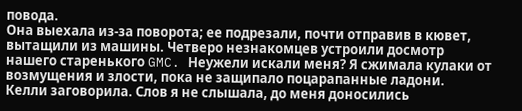повода.
Она выехала из-за поворота; ее подрезали, почти отправив в кювет, вытащили из машины. Четверо незнакомцев устроили досмотр нашего старенького GMC. Неужели искали меня? Я сжимала кулаки от возмущения и злости, пока не защипало поцарапанные ладони.
Келли заговорила. Слов я не слышала, до меня доносились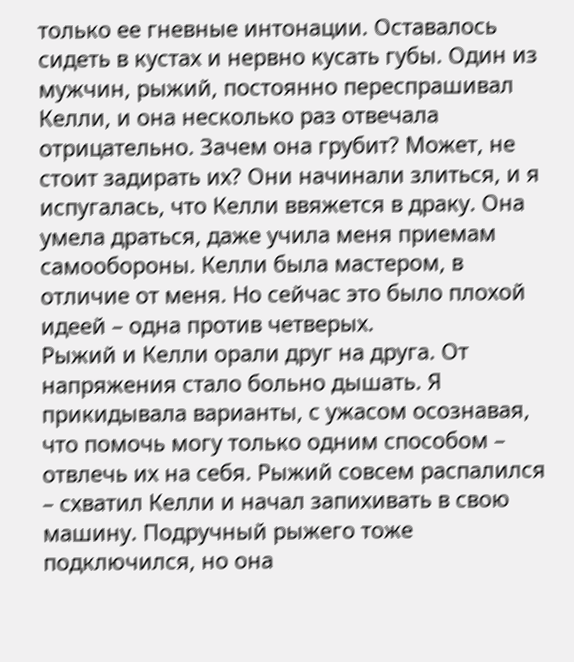только ее гневные интонации. Оставалось сидеть в кустах и нервно кусать губы. Один из мужчин, рыжий, постоянно переспрашивал Келли, и она несколько раз отвечала отрицательно. Зачем она грубит? Может, не стоит задирать их? Они начинали злиться, и я испугалась, что Келли ввяжется в драку. Она умела драться, даже учила меня приемам самообороны. Келли была мастером, в отличие от меня. Но сейчас это было плохой идеей – одна против четверых.
Рыжий и Келли орали друг на друга. От напряжения стало больно дышать. Я прикидывала варианты, с ужасом осознавая, что помочь могу только одним способом – отвлечь их на себя. Рыжий совсем распалился – схватил Келли и начал запихивать в свою машину. Подручный рыжего тоже подключился, но она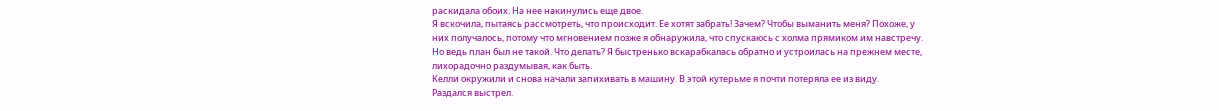раскидала обоих. На нее накинулись еще двое.
Я вскочила, пытаясь рассмотреть, что происходит. Ее хотят забрать! Зачем? Чтобы выманить меня? Похоже, у них получалось, потому что мгновением позже я обнаружила, что спускаюсь с холма прямиком им навстречу. Но ведь план был не такой. Что делать? Я быстренько вскарабкалась обратно и устроилась на прежнем месте, лихорадочно раздумывая, как быть.
Келли окружили и снова начали запихивать в машину. В этой кутерьме я почти потеряла ее из виду.
Раздался выстрел.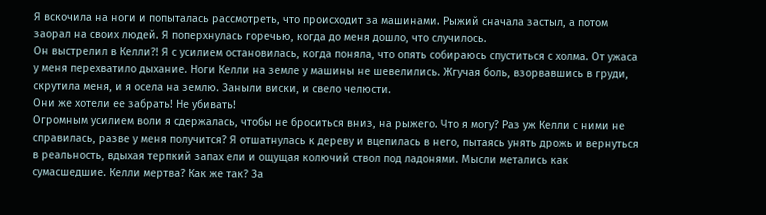Я вскочила на ноги и попыталась рассмотреть, что происходит за машинами. Рыжий сначала застыл, а потом заорал на своих людей. Я поперхнулась горечью, когда до меня дошло, что случилось.
Он выстрелил в Келли?! Я с усилием остановилась, когда поняла, что опять собираюсь спуститься с холма. От ужаса у меня перехватило дыхание. Ноги Келли на земле у машины не шевелились. Жгучая боль, взорвавшись в груди, скрутила меня, и я осела на землю. Заныли виски, и свело челюсти.
Они же хотели ее забрать! Не убивать!
Огромным усилием воли я сдержалась, чтобы не броситься вниз, на рыжего. Что я могу? Раз уж Келли с ними не справилась, разве у меня получится? Я отшатнулась к дереву и вцепилась в него, пытаясь унять дрожь и вернуться в реальность, вдыхая терпкий запах ели и ощущая колючий ствол под ладонями. Мысли метались как сумасшедшие. Келли мертва? Как же так? За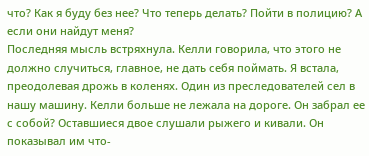что? Как я буду без нее? Что теперь делать? Пойти в полицию? А если они найдут меня?
Последняя мысль встряхнула. Келли говорила, что этого не должно случиться, главное, не дать себя поймать. Я встала, преодолевая дрожь в коленях. Один из преследователей сел в нашу машину. Келли больше не лежала на дороге. Он забрал ее с собой? Оставшиеся двое слушали рыжего и кивали. Он показывал им что-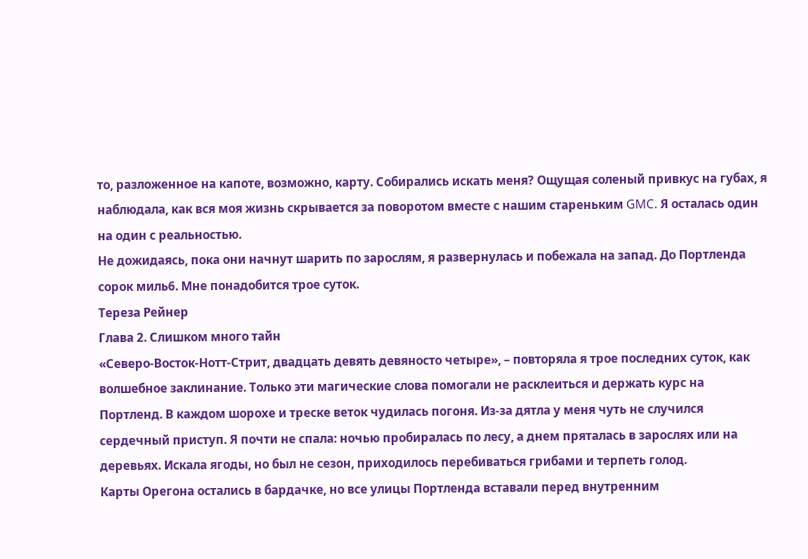то, разложенное на капоте, возможно, карту. Собирались искать меня? Ощущая соленый привкус на губах, я наблюдала, как вся моя жизнь скрывается за поворотом вместе с нашим стареньким GMC. Я осталась один на один с реальностью.
Не дожидаясь, пока они начнут шарить по зарослям, я развернулась и побежала на запад. До Портленда сорок миль6. Мне понадобится трое суток.
Тереза Рейнер
Глава 2. Слишком много тайн
«Северо-Восток-Нотт-Стрит, двадцать девять девяносто четыре», – повторяла я трое последних суток, как волшебное заклинание. Только эти магические слова помогали не расклеиться и держать курс на Портленд. В каждом шорохе и треске веток чудилась погоня. Из-за дятла у меня чуть не случился сердечный приступ. Я почти не спала: ночью пробиралась по лесу, а днем пряталась в зарослях или на деревьях. Искала ягоды, но был не сезон, приходилось перебиваться грибами и терпеть голод.
Карты Орегона остались в бардачке, но все улицы Портленда вставали перед внутренним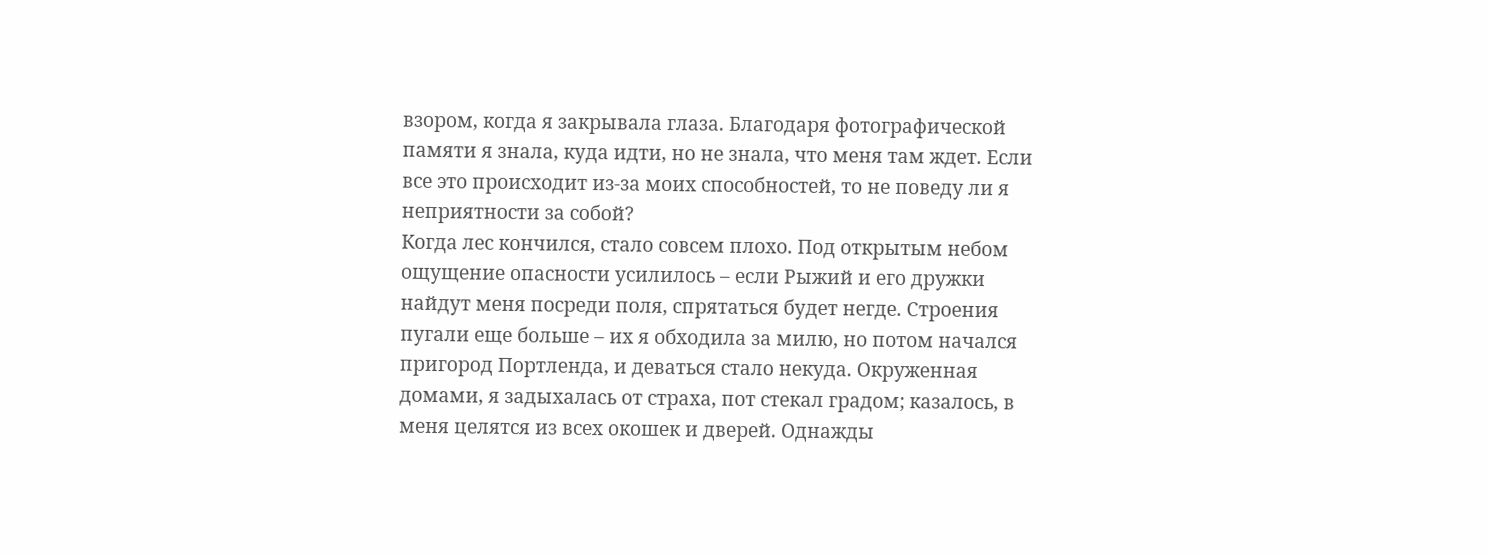взором, когда я закрывала глаза. Благодаря фотографической памяти я знала, куда идти, но не знала, что меня там ждет. Если все это происходит из-за моих способностей, то не поведу ли я неприятности за собой?
Когда лес кончился, стало совсем плохо. Под открытым небом ощущение опасности усилилось – если Рыжий и его дружки найдут меня посреди поля, спрятаться будет негде. Строения пугали еще больше – их я обходила за милю, но потом начался пригород Портленда, и деваться стало некуда. Окруженная домами, я задыхалась от страха, пот стекал градом; казалось, в меня целятся из всех окошек и дверей. Однажды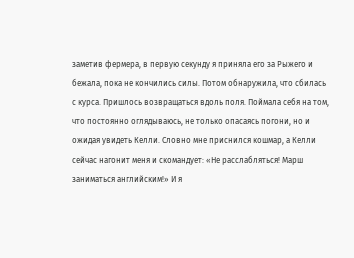заметив фермера, в первую секунду я приняла его за Рыжего и бежала, пока не кончились силы. Потом обнаружила, что сбилась с курса. Пришлось возвращаться вдоль поля. Поймала себя на том, что постоянно оглядываюсь, не только опасаясь погони, но и ожидая увидеть Келли. Словно мне приснился кошмар, а Келли сейчас нагонит меня и скомандует: «Не расслабляться! Марш заниматься английским!» И я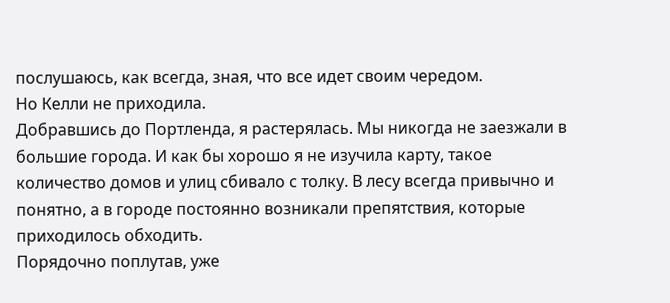послушаюсь, как всегда, зная, что все идет своим чередом.
Но Келли не приходила.
Добравшись до Портленда, я растерялась. Мы никогда не заезжали в большие города. И как бы хорошо я не изучила карту, такое количество домов и улиц сбивало с толку. В лесу всегда привычно и понятно, а в городе постоянно возникали препятствия, которые приходилось обходить.
Порядочно поплутав, уже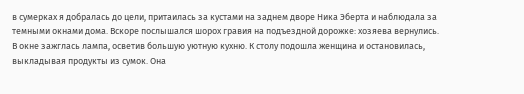в сумерках я добралась до цели, притаилась за кустами на заднем дворе Ника Эберта и наблюдала за темными окнами дома. Вскоре послышался шорох гравия на подъездной дорожке: хозяева вернулись. В окне зажглась лампа, осветив большую уютную кухню. К столу подошла женщина и остановилась, выкладывая продукты из сумок. Она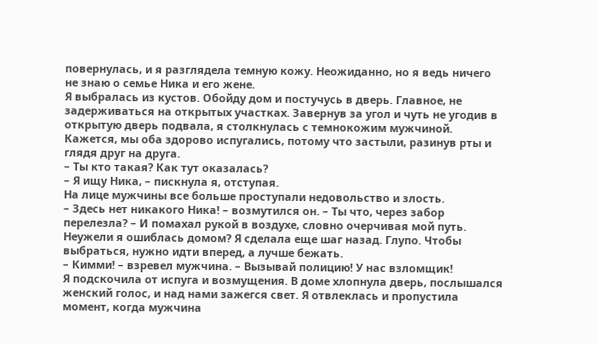повернулась, и я разглядела темную кожу. Неожиданно, но я ведь ничего не знаю о семье Ника и его жене.
Я выбралась из кустов. Обойду дом и постучусь в дверь. Главное, не задерживаться на открытых участках. Завернув за угол и чуть не угодив в открытую дверь подвала, я столкнулась с темнокожим мужчиной. Кажется, мы оба здорово испугались, потому что застыли, разинув рты и глядя друг на друга.
– Ты кто такая? Как тут оказалась?
– Я ищу Ника, – пискнула я, отступая.
На лице мужчины все больше проступали недовольство и злость.
– Здесь нет никакого Ника! – возмутился он. – Ты что, через забор перелезла? – И помахал рукой в воздухе, словно очерчивая мой путь.
Неужели я ошиблась домом? Я сделала еще шаг назад. Глупо. Чтобы выбраться, нужно идти вперед, а лучше бежать.
– Кимми! – взревел мужчина. – Вызывай полицию! У нас взломщик!
Я подскочила от испуга и возмущения. В доме хлопнула дверь, послышался женский голос, и над нами зажегся свет. Я отвлеклась и пропустила момент, когда мужчина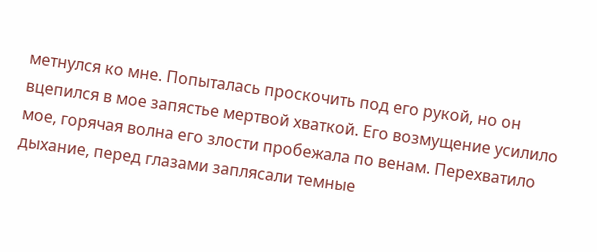метнулся ко мне. Попыталась проскочить под его рукой, но он вцепился в мое запястье мертвой хваткой. Его возмущение усилило мое, горячая волна его злости пробежала по венам. Перехватило дыхание, перед глазами заплясали темные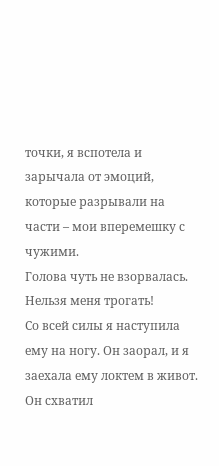точки, я вспотела и зарычала от эмоций, которые разрывали на части – мои вперемешку с чужими.
Голова чуть не взорвалась. Нельзя меня трогать!
Со всей силы я наступила ему на ногу. Он заорал, и я заехала ему локтем в живот. Он схватил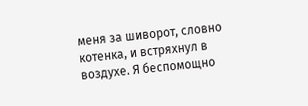меня за шиворот, словно котенка, и встряхнул в воздухе. Я беспомощно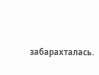забарахталась.